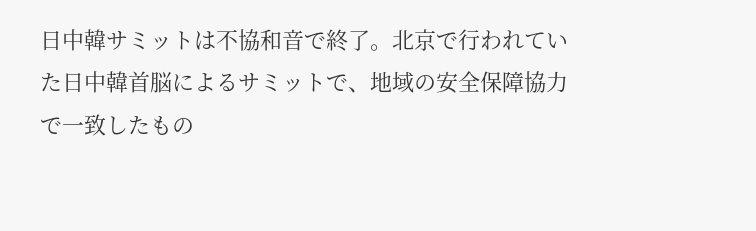日中韓サミットは不協和音で終了。北京で行われていた日中韓首脳によるサミットで、地域の安全保障協力で一致したもの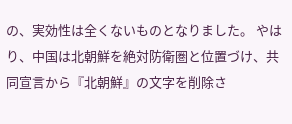の、実効性は全くないものとなりました。 やはり、中国は北朝鮮を絶対防衛圏と位置づけ、共同宣言から『北朝鮮』の文字を削除さ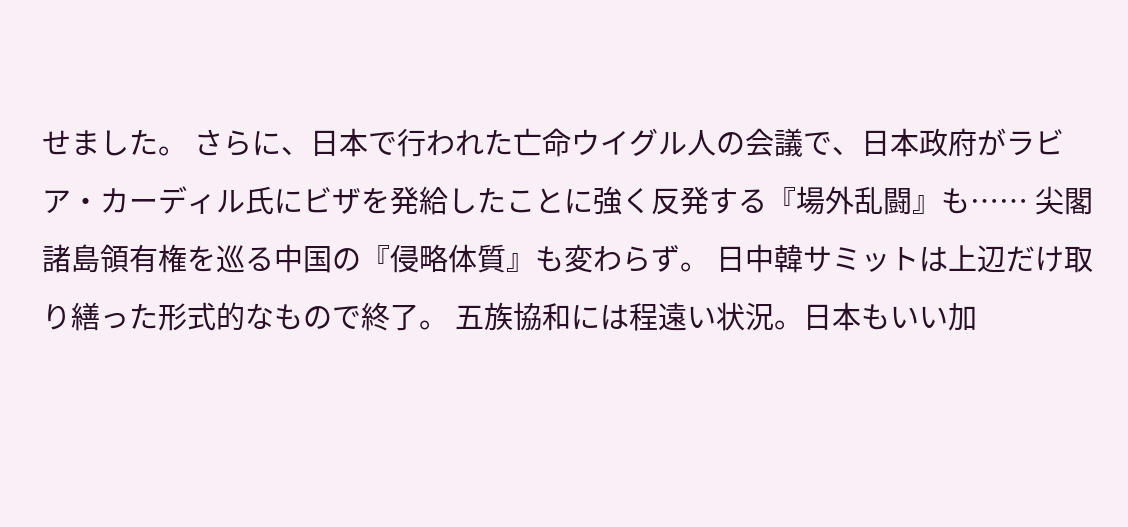せました。 さらに、日本で行われた亡命ウイグル人の会議で、日本政府がラビア・カーディル氏にビザを発給したことに強く反発する『場外乱闘』も…… 尖閣諸島領有権を巡る中国の『侵略体質』も変わらず。 日中韓サミットは上辺だけ取り繕った形式的なもので終了。 五族協和には程遠い状況。日本もいい加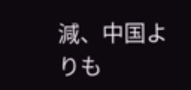減、中国よりも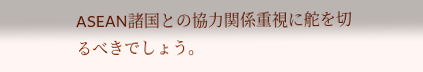ASEAN諸国との協力関係重視に舵を切るべきでしょう。